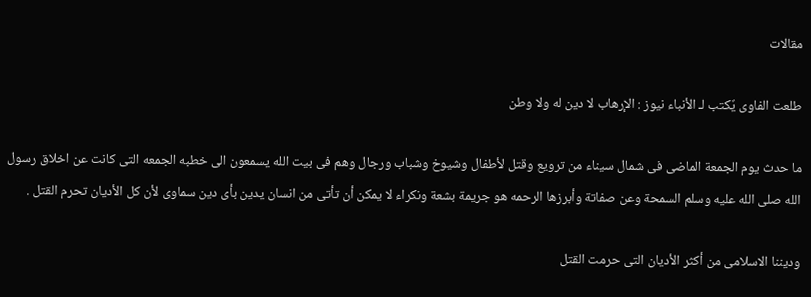مقالات

طلعت الفاوى يٌكتب لـ الأنباء نيوز : الإرهاب لا دين له ولا وطن

ما حدث يوم الجمعة الماضى فى شمال سيناء من ترويع وقتل لأطفال وشيوخ وشباب ورجال وهم فى بيت الله يسمعون الى خطبه الجمعه التى كانت عن اخلاق رسول الله صلى الله عليه وسلم السمحة وعن صفاتة وأبرزها الرحمه هو جريمة بشعة ونكراء لا يمكن أن تأتى من انسان يدين بأى دين سماوى لأن كل الأديان تحرم القتل .

وديننا الاسلامى من أكثر الأديان التى حرمت القتل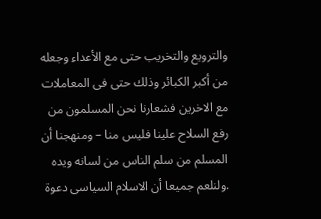والترويع والتخريب حتى مع الأعداء وجعله من أكبر الكبائر وذلك حتى فى المعاملات مع الاخرين فشعارنا نحن المسلمون من رفع السلاح علينا فليس منا – ومنهجنا أن المسلم من سلم الناس من لسانه ويده .ولنلعم جميعا أن الاسلام السياسى دعوة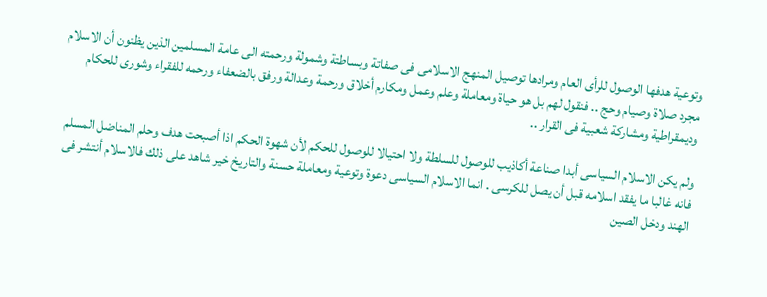وتوعية هدفها الوصول للرأى العام ومرادها توصيل المنهج الاسلامى فى صفاتة وبساطتة وشمولة ورحمته الى عامة المسلمين الذين يظنون أن الاسلام مجرد صلاة وصيام وحج .. فنقول لهم بل هو حياة ومعاملة وعلم وعمل ومكارم أخلاق ورحمة وعدالة ورفق بالضعفاء ورحمه للفقراء وشورى للحكام وديمقراطية ومشاركة شعبية فى القرار ..

ولم يكن الاسلام السياسى أبدا صناعة أكاذيب للوصول للسلطة ولا احتيالا للوصول للحكم لأن شهوة الحكم اذا أصبحت هدف وحلم المناضل المسلم فانه غالبا ما يفقد اسلامه قبل أن يصل للكرسى . انما الاسلام السياسى دعوة وتوعية ومعاملة حسنة والتاريخ خير شاهد على ذلك فالاسلام أنتشر فى الهند ودخل الصين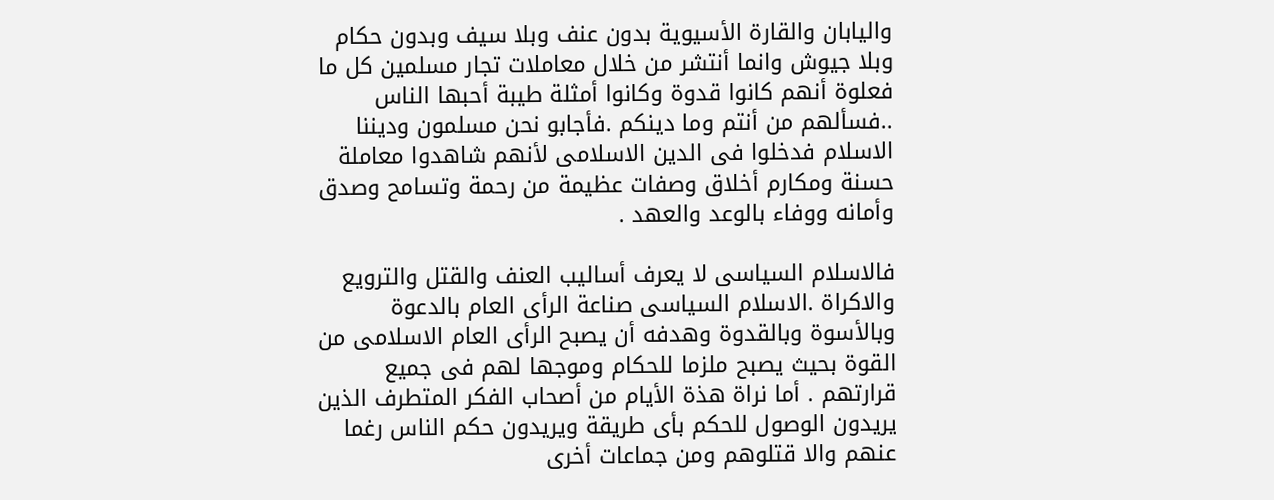واليابان والقارة الأسيوية بدون عنف وبلا سيف وبدون حكام وبلا جيوش وانما أنتشر من خلال معاملات تجار مسلمين كل ما فعلوة أنهم كانوا قدوة وكانوا أمثلة طيبة أحبها الناس ..فسألهم من أنتم وما دينكم .فأجابو نحن مسلمون وديننا الاسلام فدخلوا فى الدين الاسلامى لأنهم شاهدوا معاملة حسنة ومكارم أخلاق وصفات عظيمة من رحمة وتسامح وصدق وأمانه ووفاء بالوعد والعهد .

فالاسلام السياسى لا يعرف أساليب العنف والقتل والترويع والاكراة .الاسلام السياسى صناعة الرأى العام بالدعوة وبالأسوة وبالقدوة وهدفه أن يصبح الرأى العام الاسلامى من القوة بحيث يصبح ملزما للحكام وموجها لهم فى جميع قرارتهم . أما نراة هذة الأيام من أصحاب الفكر المتطرف الذين يريدون الوصول للحكم بأى طريقة ويريدون حكم الناس رغما عنهم والا قتلوهم ومن جماعات أخرى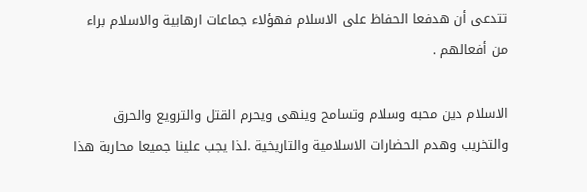تتدعى أن هدفعا الحفاظ على الاسلام فهؤلاء جماعات ارهابية والاسلام براء من أفعالهم .

الاسلام دين محبه وسلام وتسامح وينهى ويحرم القتل والترويع والحرق والتخريب وهدم الحضارات الاسلامية والتاريخية .لذا يجب علينا جميعا محاربة هذا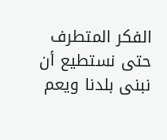الفكر المتطرف حتى نستطيع أن نبنى بلدنا ويعم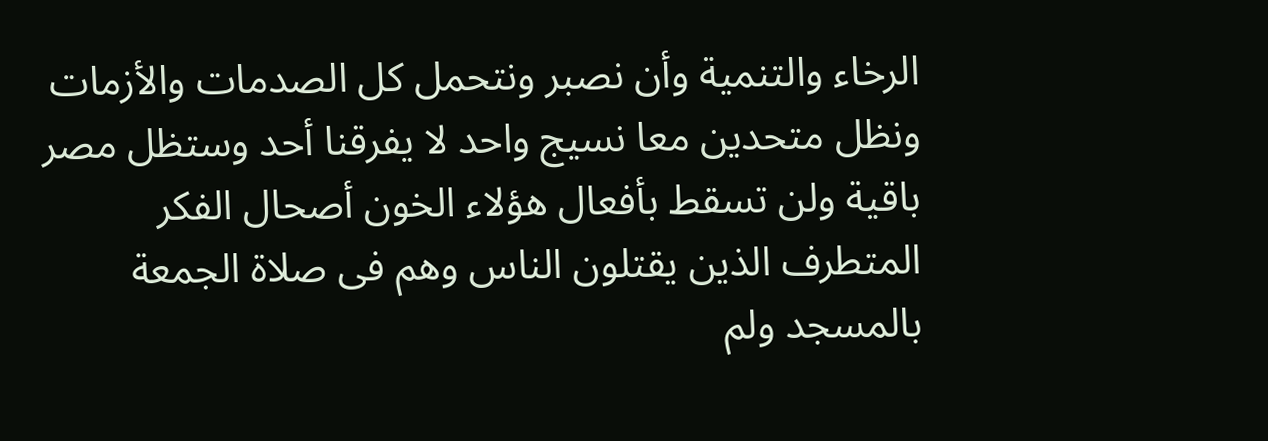الرخاء والتنمية وأن نصبر ونتحمل كل الصدمات والأزمات ونظل متحدين معا نسيج واحد لا يفرقنا أحد وستظل مصر باقية ولن تسقط بأفعال هؤلاء الخون أصحال الفكر المتطرف الذين يقتلون الناس وهم فى صلاة الجمعة بالمسجد ولم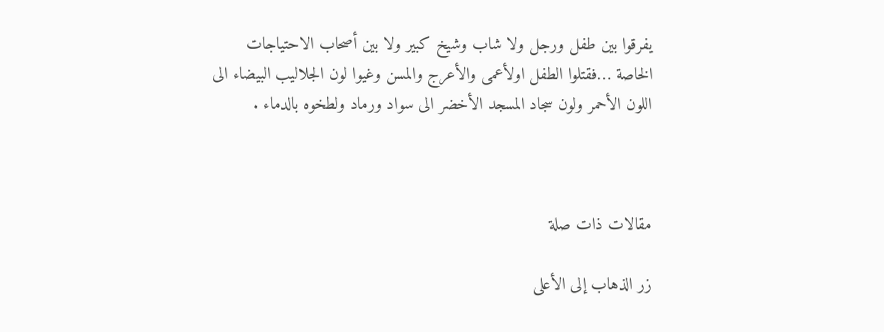يفرقوا بين طفل ورجل ولا شاب وشيخ كبير ولا بين أصحاب الاحتياجات الخاصة …فقتلوا الطفل اولأعمى والأعرج والمسن وغيوا لون الجلاليب البيضاء الى اللون الأحمر ولون سجاد المسجد الأخضر الى سواد ورماد ولطخوه بالدماء .



مقالات ذات صلة

زر الذهاب إلى الأعلى